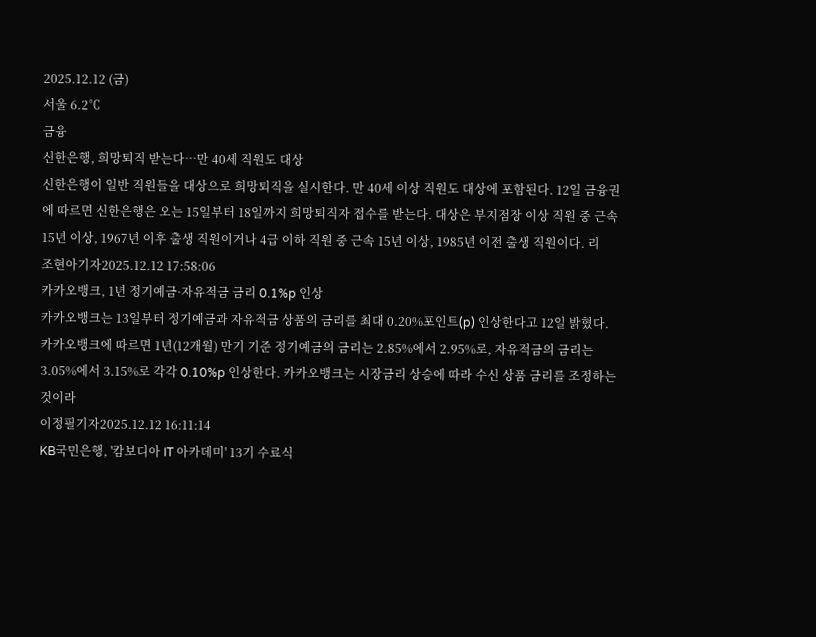2025.12.12 (금)
서울 6.2℃
금융
신한은행, 희망퇴직 받는다…만 40세 직원도 대상
신한은행이 일반 직원들을 대상으로 희망퇴직을 실시한다. 만 40세 이상 직원도 대상에 포함된다. 12일 금융권에 따르면 신한은행은 오는 15일부터 18일까지 희망퇴직자 접수를 받는다. 대상은 부지점장 이상 직원 중 근속 15년 이상, 1967년 이후 출생 직원이거나 4급 이하 직원 중 근속 15년 이상, 1985년 이전 출생 직원이다. 리
조현아기자2025.12.12 17:58:06
카카오뱅크, 1년 정기예금·자유적금 금리 0.1%p 인상
카카오뱅크는 13일부터 정기예금과 자유적금 상품의 금리를 최대 0.20%포인트(p) 인상한다고 12일 밝혔다. 카카오뱅크에 따르면 1년(12개월) 만기 기준 정기예금의 금리는 2.85%에서 2.95%로, 자유적금의 금리는 3.05%에서 3.15%로 각각 0.10%p 인상한다. 카카오뱅크는 시장금리 상승에 따라 수신 상품 금리를 조정하는 것이라
이정필기자2025.12.12 16:11:14
KB국민은행, '캄보디아 IT 아카데미' 13기 수료식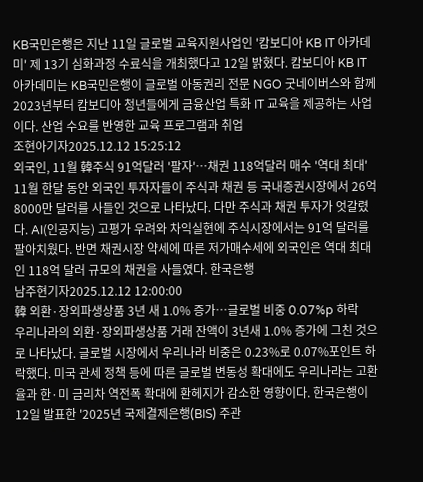KB국민은행은 지난 11일 글로벌 교육지원사업인 '캄보디아 KB IT 아카데미' 제 13기 심화과정 수료식을 개최했다고 12일 밝혔다. 캄보디아 KB IT 아카데미는 KB국민은행이 글로벌 아동권리 전문 NGO 굿네이버스와 함께 2023년부터 캄보디아 청년들에게 금융산업 특화 IT 교육을 제공하는 사업이다. 산업 수요를 반영한 교육 프로그램과 취업
조현아기자2025.12.12 15:25:12
외국인, 11월 韓주식 91억달러 '팔자'…채권 118억달러 매수 '역대 최대'
11월 한달 동안 외국인 투자자들이 주식과 채권 등 국내증권시장에서 26억8000만 달러를 사들인 것으로 나타났다. 다만 주식과 채권 투자가 엇갈렸다. AI(인공지능) 고평가 우려와 차익실현에 주식시장에서는 91억 달러를 팔아치웠다. 반면 채권시장 약세에 따른 저가매수세에 외국인은 역대 최대인 118억 달러 규모의 채권을 사들였다. 한국은행
남주현기자2025.12.12 12:00:00
韓 외환·장외파생상품 3년 새 1.0% 증가…글로벌 비중 0.07%p 하락
우리나라의 외환·장외파생상품 거래 잔액이 3년새 1.0% 증가에 그친 것으로 나타났다. 글로벌 시장에서 우리나라 비중은 0.23%로 0.07%포인트 하락했다. 미국 관세 정책 등에 따른 글로벌 변동성 확대에도 우리나라는 고환율과 한·미 금리차 역전폭 확대에 환헤지가 감소한 영향이다. 한국은행이 12일 발표한 '2025년 국제결제은행(BIS) 주관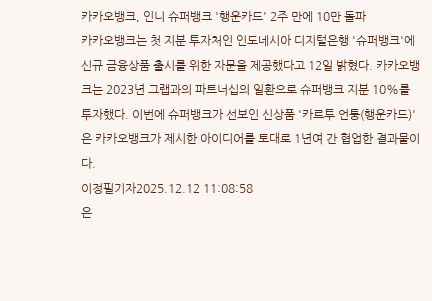카카오뱅크, 인니 슈퍼뱅크 '행운카드' 2주 만에 10만 돌파
카카오뱅크는 첫 지분 투자처인 인도네시아 디지털은행 '슈퍼뱅크'에 신규 금융상품 출시를 위한 자문을 제공했다고 12일 밝혔다. 카카오뱅크는 2023년 그랩과의 파트너십의 일환으로 슈퍼뱅크 지분 10%를 투자했다. 이번에 슈퍼뱅크가 선보인 신상품 '카르투 언퉁(행운카드)'은 카카오뱅크가 제시한 아이디어를 토대로 1년여 간 협업한 결과물이다.
이정필기자2025.12.12 11:08:58
은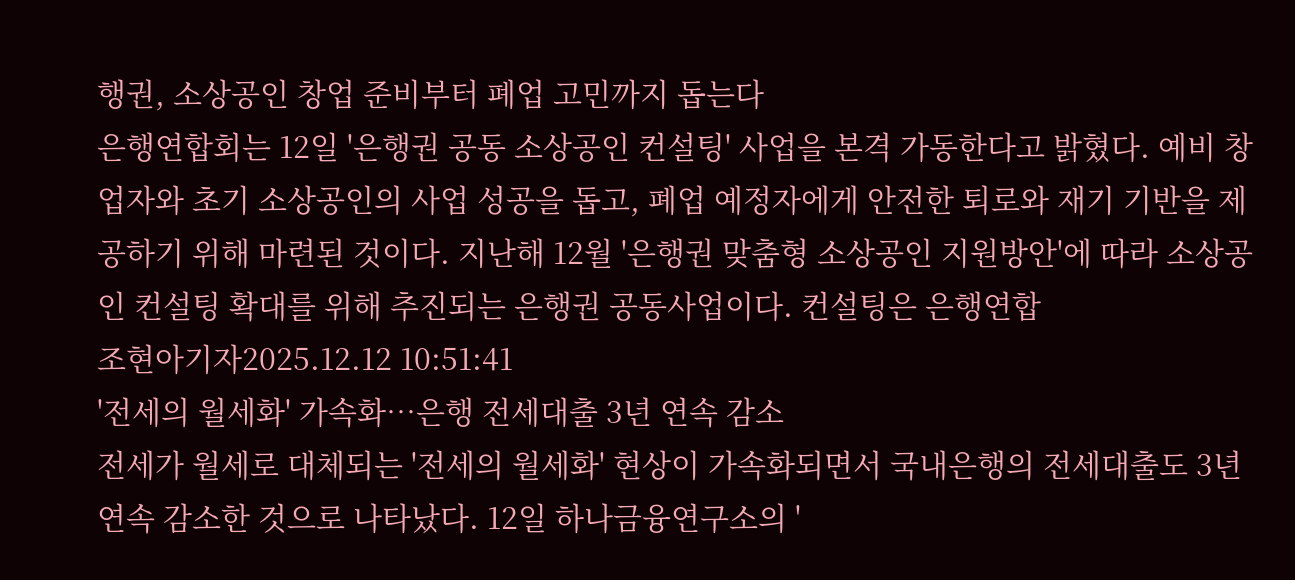행권, 소상공인 창업 준비부터 폐업 고민까지 돕는다
은행연합회는 12일 '은행권 공동 소상공인 컨설팅' 사업을 본격 가동한다고 밝혔다. 예비 창업자와 초기 소상공인의 사업 성공을 돕고, 폐업 예정자에게 안전한 퇴로와 재기 기반을 제공하기 위해 마련된 것이다. 지난해 12월 '은행권 맞춤형 소상공인 지원방안'에 따라 소상공인 컨설팅 확대를 위해 추진되는 은행권 공동사업이다. 컨설팅은 은행연합
조현아기자2025.12.12 10:51:41
'전세의 월세화' 가속화…은행 전세대출 3년 연속 감소
전세가 월세로 대체되는 '전세의 월세화' 현상이 가속화되면서 국내은행의 전세대출도 3년 연속 감소한 것으로 나타났다. 12일 하나금융연구소의 '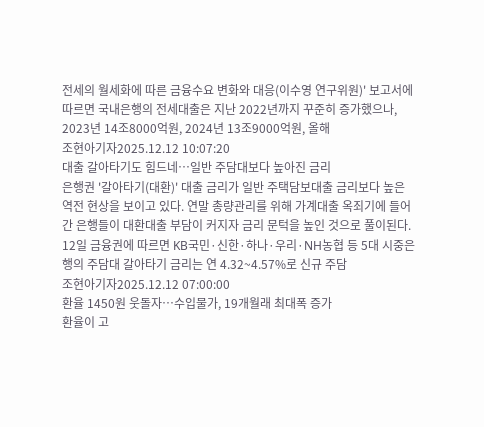전세의 월세화에 따른 금융수요 변화와 대응(이수영 연구위원)' 보고서에 따르면 국내은행의 전세대출은 지난 2022년까지 꾸준히 증가했으나, 2023년 14조8000억원, 2024년 13조9000억원, 올해
조현아기자2025.12.12 10:07:20
대출 갈아타기도 힘드네…일반 주담대보다 높아진 금리
은행권 '갈아타기(대환)' 대출 금리가 일반 주택담보대출 금리보다 높은 역전 현상을 보이고 있다. 연말 총량관리를 위해 가계대출 옥죄기에 들어간 은행들이 대환대출 부담이 커지자 금리 문턱을 높인 것으로 풀이된다. 12일 금융권에 따르면 KB국민·신한·하나·우리·NH농협 등 5대 시중은행의 주담대 갈아타기 금리는 연 4.32~4.57%로 신규 주담
조현아기자2025.12.12 07:00:00
환율 1450원 웃돌자…수입물가, 19개월래 최대폭 증가
환율이 고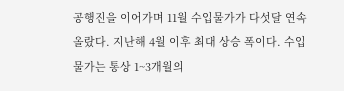공행진을 이어가며 11월 수입물가가 다섯달 연속 올랐다. 지난해 4월 이후 최대 상승 폭이다. 수입물가는 통상 1~3개월의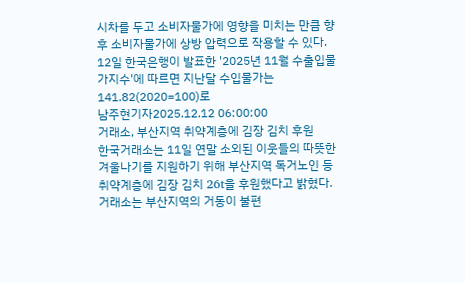시차를 두고 소비자물가에 영향을 미치는 만큼 향후 소비자물가에 상방 압력으로 작용할 수 있다. 12일 한국은행이 발표한 '2025년 11월 수출입물가지수'에 따르면 지난달 수입물가는 141.82(2020=100)로
남주현기자2025.12.12 06:00:00
거래소, 부산지역 취약계층에 김장 김치 후원
한국거래소는 11일 연말 소외된 이웃들의 따뜻한 겨울나기를 지원하기 위해 부산지역 독거노인 등 취약계층에 김장 김치 26t을 후원했다고 밝혔다. 거래소는 부산지역의 거동이 불편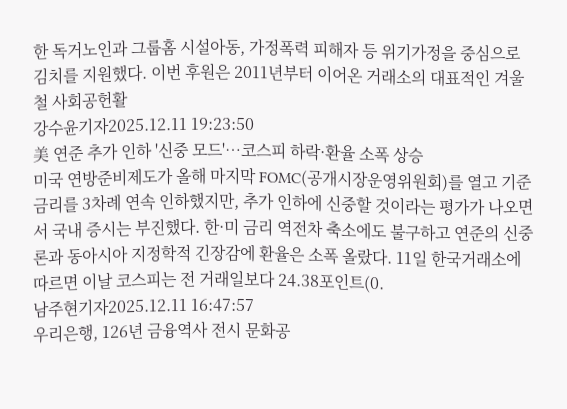한 독거노인과 그룹홈 시설아동, 가정폭력 피해자 등 위기가정을 중심으로 김치를 지원했다. 이번 후원은 2011년부터 이어온 거래소의 대표적인 겨울철 사회공헌활
강수윤기자2025.12.11 19:23:50
美 연준 추가 인하 '신중 모드'…코스피 하락·환율 소폭 상승
미국 연방준비제도가 올해 마지막 FOMC(공개시장운영위원회)를 열고 기준금리를 3차례 연속 인하했지만, 추가 인하에 신중할 것이라는 평가가 나오면서 국내 증시는 부진했다. 한·미 금리 역전차 축소에도 불구하고 연준의 신중론과 동아시아 지정학적 긴장감에 환율은 소폭 올랐다. 11일 한국거래소에 따르면 이날 코스피는 전 거래일보다 24.38포인트(0.
남주현기자2025.12.11 16:47:57
우리은행, 126년 금융역사 전시 문화공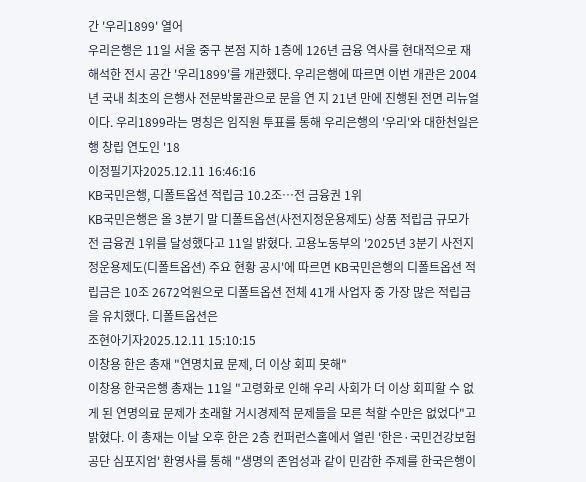간 '우리1899' 열어
우리은행은 11일 서울 중구 본점 지하 1층에 126년 금융 역사를 현대적으로 재해석한 전시 공간 '우리1899'를 개관했다. 우리은행에 따르면 이번 개관은 2004년 국내 최초의 은행사 전문박물관으로 문을 연 지 21년 만에 진행된 전면 리뉴얼이다. 우리1899라는 명칭은 임직원 투표를 통해 우리은행의 '우리'와 대한천일은행 창립 연도인 '18
이정필기자2025.12.11 16:46:16
KB국민은행, 디폴트옵션 적립금 10.2조…전 금융권 1위
KB국민은행은 올 3분기 말 디폴트옵션(사전지정운용제도) 상품 적립금 규모가 전 금융권 1위를 달성했다고 11일 밝혔다. 고용노동부의 '2025년 3분기 사전지정운용제도(디폴트옵션) 주요 현황 공시'에 따르면 KB국민은행의 디폴트옵션 적립금은 10조 2672억원으로 디폴트옵션 전체 41개 사업자 중 가장 많은 적립금을 유치했다. 디폴트옵션은
조현아기자2025.12.11 15:10:15
이창용 한은 총재 "연명치료 문제, 더 이상 회피 못해"
이창용 한국은행 총재는 11일 "고령화로 인해 우리 사회가 더 이상 회피할 수 없게 된 연명의료 문제가 초래할 거시경제적 문제들을 모른 척할 수만은 없었다"고 밝혔다. 이 총재는 이날 오후 한은 2층 컨퍼런스홀에서 열린 '한은·국민건강보험 공단 심포지엄' 환영사를 통해 "생명의 존엄성과 같이 민감한 주제를 한국은행이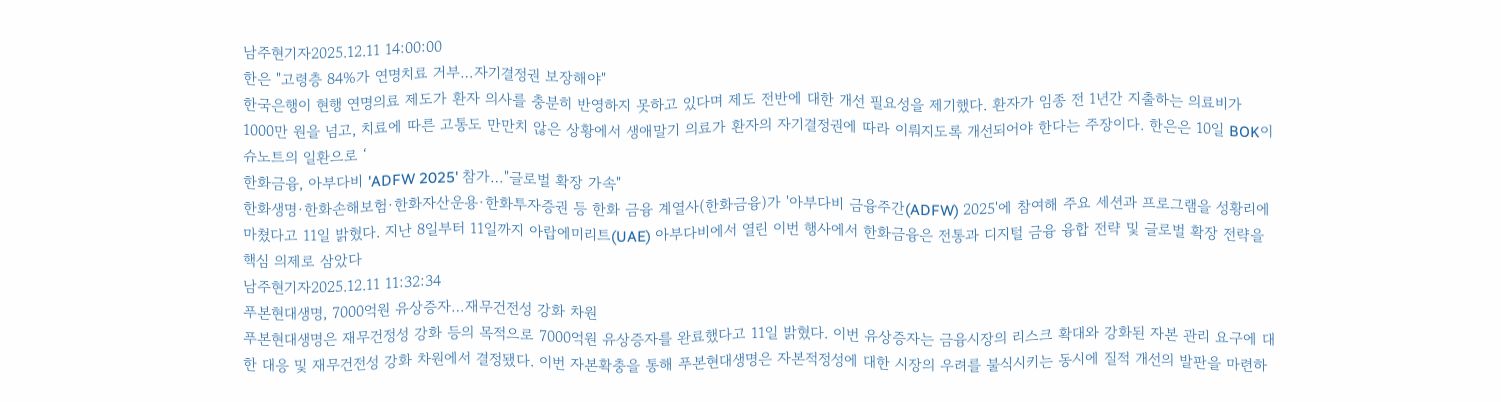남주현기자2025.12.11 14:00:00
한은 "고령층 84%가 연명치료 거부…자기결정권 보장해야"
한국은행이 현행 연명의료 제도가 환자 의사를 충분히 반영하지 못하고 있다며 제도 전반에 대한 개선 필요성을 제기했다. 환자가 임종 전 1년간 지출하는 의료비가 1000만 원을 넘고, 치료에 따른 고통도 만만치 않은 상황에서 생애말기 의료가 환자의 자기결정권에 따라 이뤄지도록 개선되어야 한다는 주장이다. 한은은 10일 BOK이슈노트의 일환으로 ‘
한화금융, 아부다비 'ADFW 2025' 참가…"글로벌 확장 가속"
한화생명·한화손해보험·한화자산운용·한화투자증권 등 한화 금융 계열사(한화금융)가 '아부다비 금융주간(ADFW) 2025'에 참여해 주요 세션과 프로그램을 성황리에 마쳤다고 11일 밝혔다. 지난 8일부터 11일까지 아랍에미리트(UAE) 아부다비에서 열린 이번 행사에서 한화금융은 전통과 디지털 금융 융합 전략 및 글로벌 확장 전략을 핵심 의제로 삼았다
남주현기자2025.12.11 11:32:34
푸본현대생명, 7000억원 유상증자…재무건전성 강화 차원
푸본현대생명은 재무건정성 강화 등의 목적으로 7000억원 유상증자를 완료했다고 11일 밝혔다. 이번 유상증자는 금융시장의 리스크 확대와 강화된 자본 관리 요구에 대한 대응 및 재무건전성 강화 차원에서 결정됐다. 이번 자본확충을 통해 푸본현대생명은 자본적정성에 대한 시장의 우려를 불식시키는 동시에 질적 개선의 발판을 마련하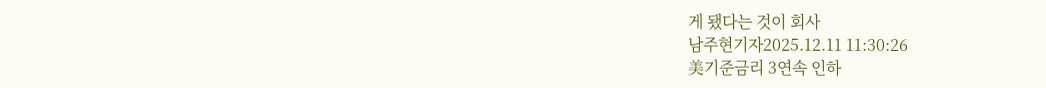게 됐다는 것이 회사
남주현기자2025.12.11 11:30:26
美기준금리 3연속 인하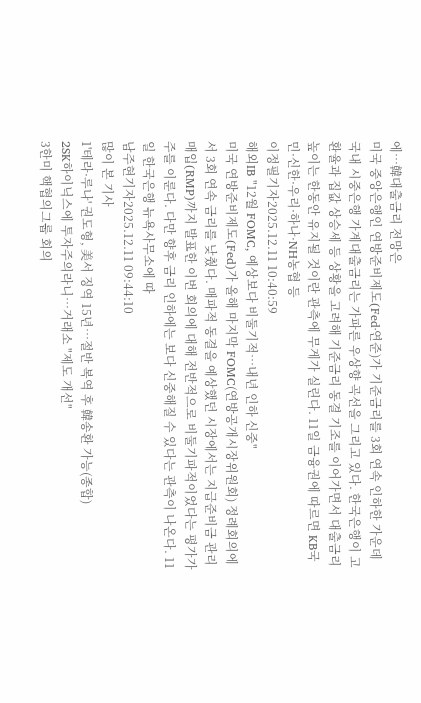에…韓대출금리 전망은
미국 중앙은행인 연방준비제도(Fed·연준)가 기준금리를 3회 연속 인하한 가운데 국내 시중은행 가계대출금리는 가파른 우상향 곡선을 그리고 있다. 한국은행이 고환율과 집값 상승세 등 상황을 고려해 기준금리 동결 기조를 이어가면서 대출금리 높이는 한동안 유지될 것이란 관측에 무게가 실린다. 11일 금융권에 따르면 KB국민·신한·우리·하나·NH농협 등
이정필기자2025.12.11 10:40:59
해외IB "12월 FOMC, 예상보다 비둘기적…내년 인하 신중"
미국 연방준비제도(Fed)가 올해 마지막 FOMC(연방공개시장위원회) 정례회의에서 3회 연속 금리를 낮췄다. 매파적 동결을 예상했던 시장에서는 지급준비금 관리 매입(RMP)까지 발표한 이번 회의에 대해 전반적으로 비둘기파적이었다는 평가가 주를 이룬다. 다만 향후 금리 인하에는 보다 신중해질 수 있다는 관측이 나온다. 11일 한국은행 뉴욕사무소에 따
남주현기자2025.12.11 09:44:10
많이 본 기사
1'테라·루나' 권도형, 美서 징역 15년…절반 복역 후 韓송환 가능(종합)
2SK하이닉스에 투자주의라니…거래소 "제도 개선"
3한미 핵협의그룹 회의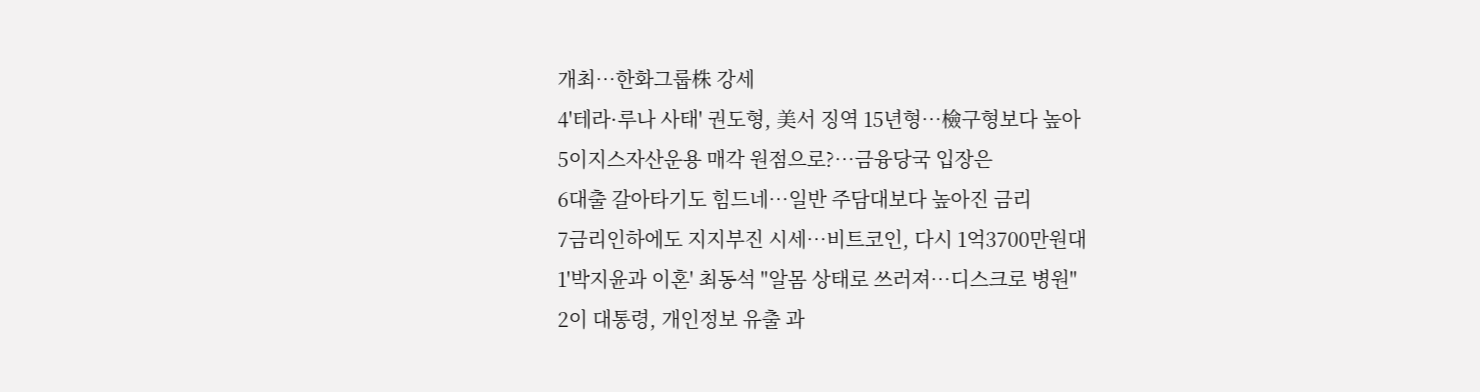개최…한화그룹株 강세
4'테라·루나 사태' 권도형, 美서 징역 15년형…檢구형보다 높아
5이지스자산운용 매각 원점으로?…금융당국 입장은
6대출 갈아타기도 힘드네…일반 주담대보다 높아진 금리
7금리인하에도 지지부진 시세…비트코인, 다시 1억3700만원대
1'박지윤과 이혼' 최동석 "알몸 상태로 쓰러져…디스크로 병원"
2이 대통령, 개인정보 유출 과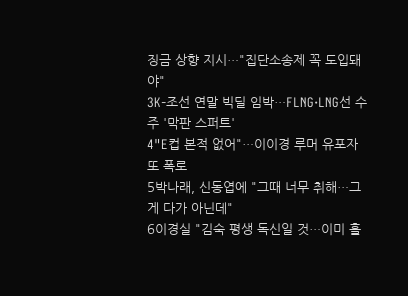징금 상향 지시…"집단소송제 꼭 도입돼야"
3K-조선 연말 빅딜 임박…FLNG·LNG선 수주 '막판 스퍼트'
4"E컵 본적 없어"…이이경 루머 유포자 또 폭로
5박나래, 신동엽에 "그때 너무 취해…그게 다가 아닌데"
6이경실 "김숙 평생 독신일 것…이미 홀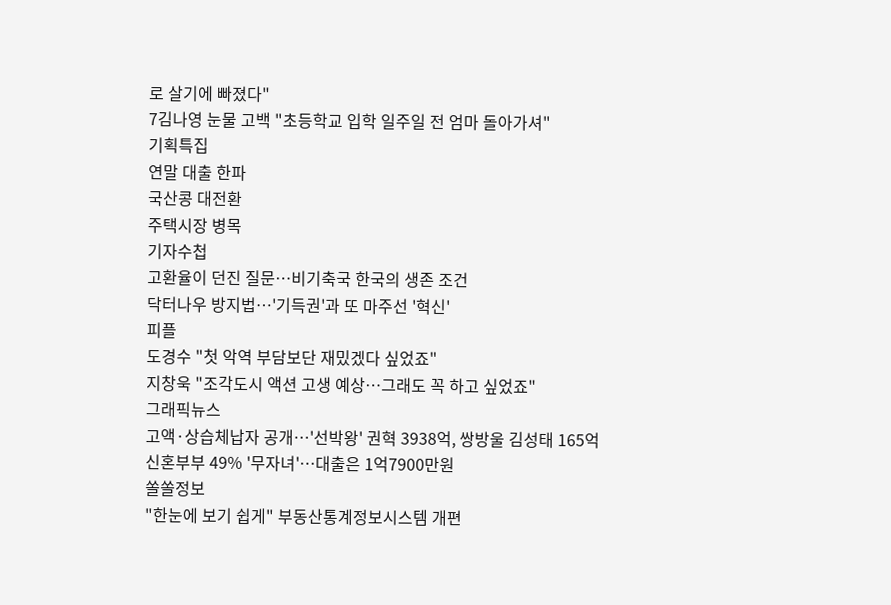로 살기에 빠졌다"
7김나영 눈물 고백 "초등학교 입학 일주일 전 엄마 돌아가셔"
기획특집
연말 대출 한파
국산콩 대전환
주택시장 병목
기자수첩
고환율이 던진 질문…비기축국 한국의 생존 조건
닥터나우 방지법…'기득권'과 또 마주선 '혁신'
피플
도경수 "첫 악역 부담보단 재밌겠다 싶었죠"
지창욱 "조각도시 액션 고생 예상…그래도 꼭 하고 싶었죠"
그래픽뉴스
고액·상습체납자 공개…'선박왕' 권혁 3938억, 쌍방울 김성태 165억
신혼부부 49% '무자녀'…대출은 1억7900만원
쏠쏠정보
"한눈에 보기 쉽게" 부동산통계정보시스템 개편